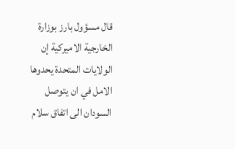قال مسؤول بارز بوزارة الخارجية الاميركية إن الولايات المتحدة يحدوها الامل في ان يتوصل السودان الى اتفاق سلام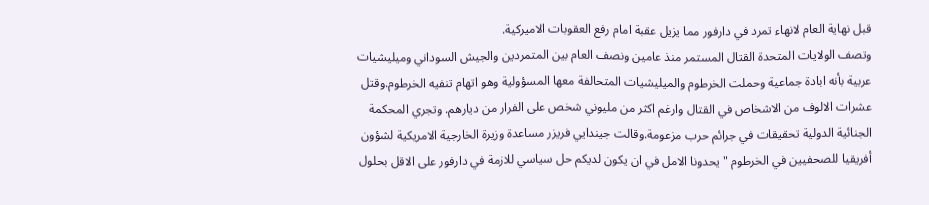قبل نهاية العام لانهاء تمرد في دارفور مما يزيل عقبة امام رفع العقوبات الاميركية.
وتصف الولايات المتحدة القتال المستمر منذ عامين ونصف العام بين المتمردين والجيش السوداني وميليشيات عربية بأنه ابادة جماعية وحملت الخرطوم والميليشيات المتحالفة معها المسؤولية وهو اتهام تنفيه الخرطوم.وقتل عشرات الالوف من الاشخاص في القتال وارغم اكثر من مليوني شخص على الفرار من ديارهم. وتجري المحكمة الجنائية الدولية تحقيقات في جرائم حرب مزعومة.وقالت جيندايي فريزر مساعدة وزيرة الخارجية الامريكية لشؤون أفريقيا للصحفيين في الخرطوم "يحدونا الامل في ان يكون لديكم حل سياسي للازمة في دارفور على الاقل بحلول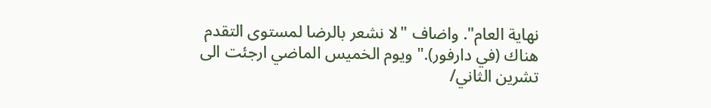نهاية العام". واضاف "لا نشعر بالرضا لمستوى التقدم هناك (في دارفور)." ويوم الخميس الماضي ارجئت الى تشرين الثاني/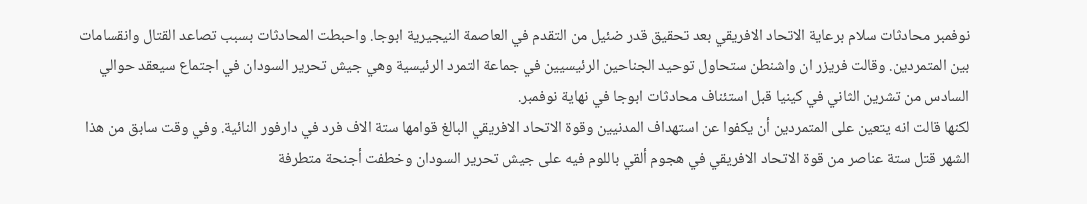نوفمبر محادثات سلام برعاية الاتحاد الافريقي بعد تحقيق قدر ضئيل من التقدم في العاصمة النيجيرية ابوجا. واحبطت المحادثات بسبب تصاعد القتال وانقسامات بين المتمردين. وقالت فريزر ان واشنطن ستحاول توحيد الجناحين الرئيسيين في جماعة التمرد الرئيسية وهي جيش تحرير السودان في اجتماع سيعقد حوالي السادس من تشرين الثاني في كينيا قبل استئناف محادثات ابوجا في نهاية نوفمبر.
لكنها قالت انه يتعين على المتمردين أن يكفوا عن استهداف المدنيين وقوة الاتحاد الافريقي البالغ قوامها ستة الاف فرد في دارفور النائية. وفي وقت سابق من هذا الشهر قتل ستة عناصر من قوة الاتحاد الافريقي في هجوم ألقي باللوم فيه على جيش تحرير السودان وخطفت أجنحة متطرفة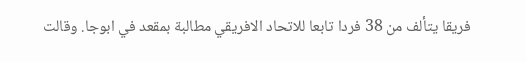فريقا يتألف من 38 فردا تابعا للاتحاد الافريقي مطالبة بمقعد في ابوجا. وقالت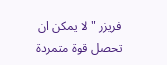فريزر "لا يمكن ان تحصل قوة متمردة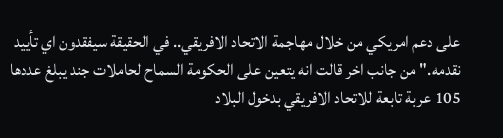على دعم امريكي من خلال مهاجمة الاتحاد الافريقي.. في الحقيقة سيفقدون اي تأييد نقدمه." من جانب اخر قالت انه يتعين على الحكومة السماح لحاملات جند يبلغ عددها 105 عربة تابعة للاتحاد الافريقي بدخول البلاد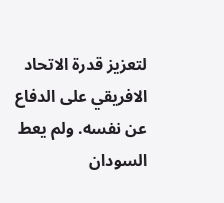لتعزيز قدرة الاتحاد الافريقي على الدفاع عن نفسه. ولم يعط السودان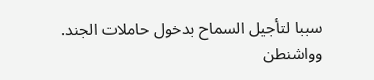سببا لتأجيل السماح بدخول حاملات الجند.
وواشنطن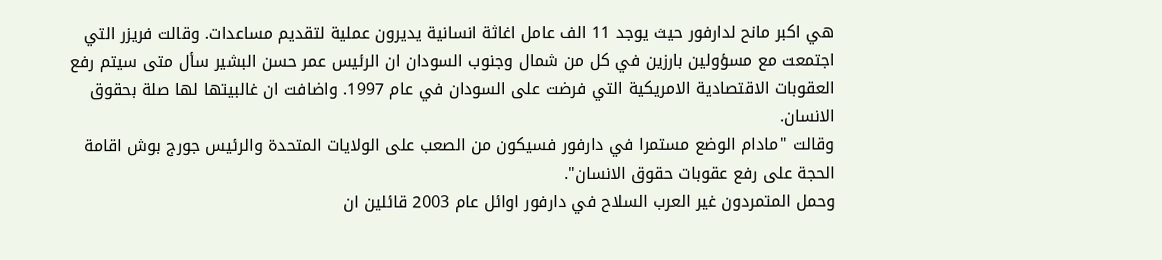هي اكبر مانح لدارفور حيث يوجد 11 الف عامل اغاثة انسانية يديرون عملية لتقديم مساعدات. وقالت فريزر التي اجتمعت مع مسؤولين بارزين في كل من شمال وجنوب السودان ان الرئيس عمر حسن البشير سأل متى سيتم رفع العقوبات الاقتصادية الامريكية التي فرضت على السودان في عام 1997. واضافت ان غالبيتها لها صلة بحقوق الانسان.
وقالت "مادام الوضع مستمرا في دارفور فسيكون من الصعب على الولايات المتحدة والرئيس جورج بوش اقامة الحجة على رفع عقوبات حقوق الانسان".
وحمل المتمردون غير العرب السلاح في دارفور اوائل عام 2003 قائلين ان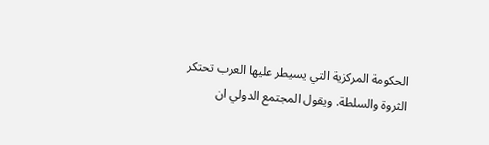الحكومة المركزية التي يسيطر عليها العرب تحتكر الثروة والسلطة. ويقول المجتمع الدولي ان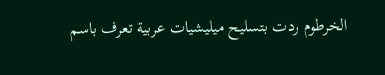الخرطوم ردت بتسليح ميليشيات عربية تعرف باسم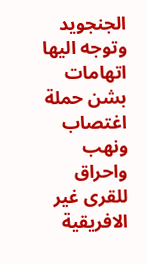الجنجويد وتوجه اليها اتهامات بشن حملة اغتصاب ونهب واحراق للقرى غير الافريقية